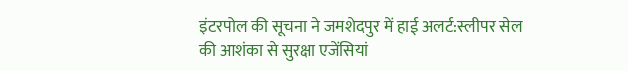इंटरपोल की सूचना ने जमशेदपुर में हाई अलर्ट:स्लीपर सेल की आशंका से सुरक्षा एजेंसियां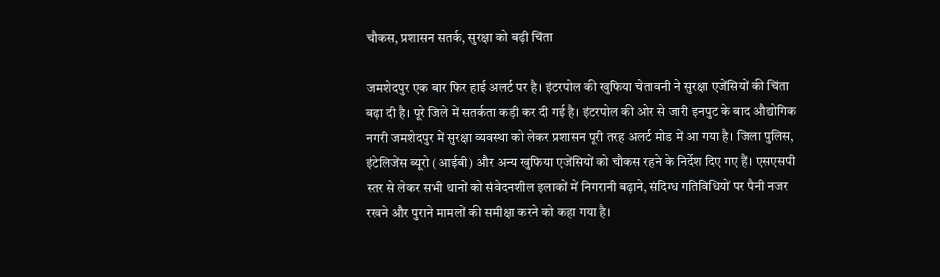चौकस, प्रशासन सतर्क, सुरक्षा को बढ़ी चिंता

जमशेदपुर एक बार फिर हाई अलर्ट पर है। इंटरपोल की खुफिया चेतावनी ने सुरक्षा एजेंसियों की चिंता बढ़ा दी है। पूरे जिले में सतर्कता कड़ी कर दी गई है। इंटरपोल की ओर से जारी इनपुट के बाद औद्योगिक नगरी जमशेदपुर में सुरक्षा व्यवस्था को लेकर प्रशासन पूरी तरह अलर्ट मोड में आ गया है। जिला पुलिस, इंटेलिजेंस ब्यूरो (आईबी) और अन्य खुफिया एजेंसियों को चौकस रहने के निर्देश दिए गए हैं। एसएसपी स्तर से लेकर सभी थानों को संवेदनशील इलाकों में निगरानी बढ़ाने, संदिग्ध गतिविधियों पर पैनी नजर रखने और पुराने मामलों की समीक्षा करने को कहा गया है।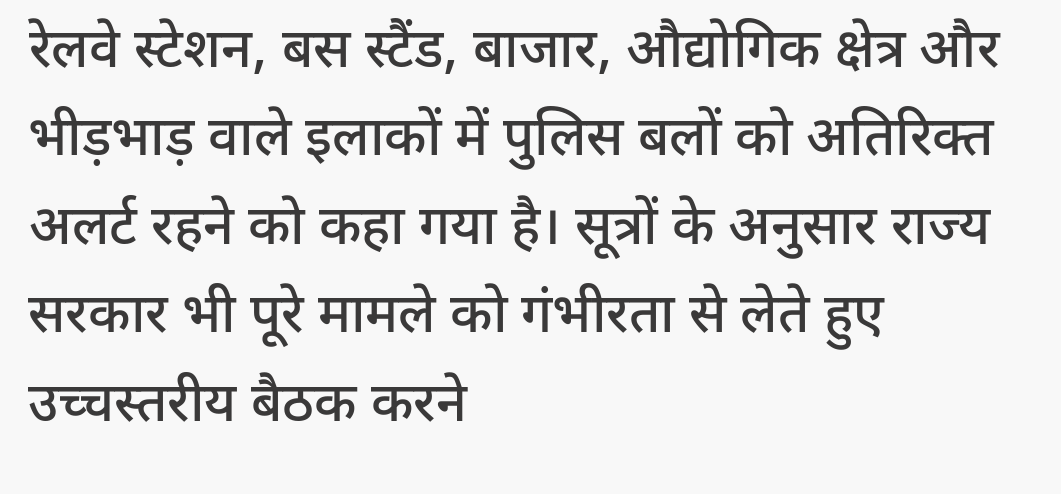रेलवे स्टेशन, बस स्टैंड, बाजार, औद्योगिक क्षेत्र और भीड़भाड़ वाले इलाकों में पुलिस बलों को अतिरिक्त अलर्ट रहने को कहा गया है। सूत्रों के अनुसार राज्य सरकार भी पूरे मामले को गंभीरता से लेते हुए उच्चस्तरीय बैठक करने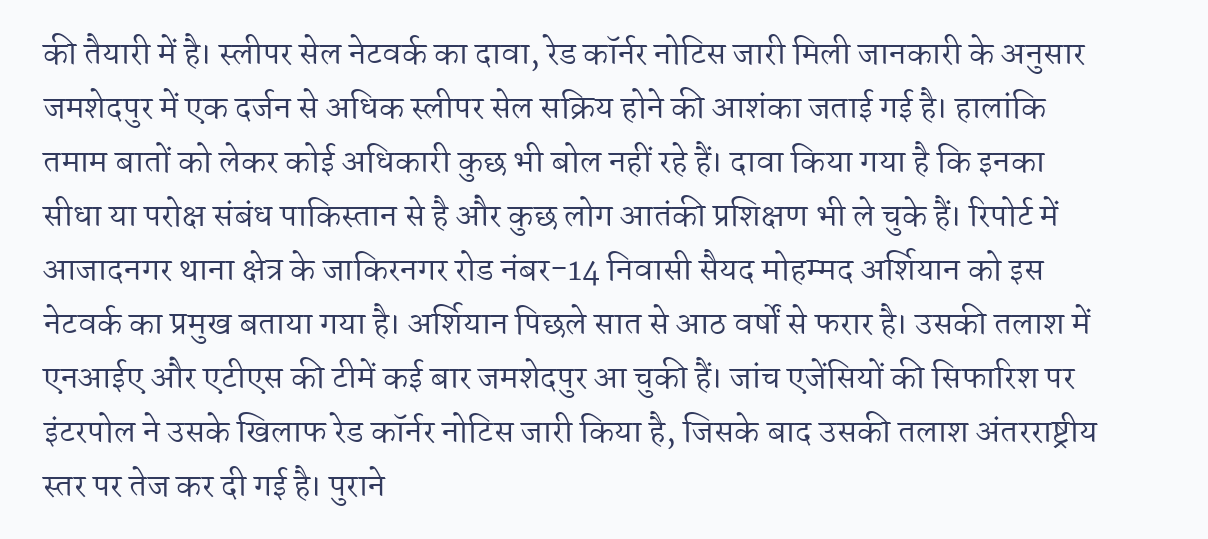की तैयारी में है। स्लीपर सेल नेटवर्क का दावा, रेड कॉर्नर नोटिस जारी मिली जानकारी के अनुसार जमशेदपुर में एक दर्जन से अधिक स्लीपर सेल सक्रिय होने की आशंका जताई गई है। हालांकि तमाम बातों को लेकर कोई अधिकारी कुछ भी बोल नहीं रहे हैं। दावा किया गया है कि इनका सीधा या परोक्ष संबंध पाकिस्तान से है और कुछ लोग आतंकी प्रशिक्षण भी ले चुके हैं। रिपोर्ट में आजादनगर थाना क्षेत्र के जाकिरनगर रोड नंबर-14 निवासी सैयद मोहम्मद अर्शियान को इस नेटवर्क का प्रमुख बताया गया है। अर्शियान पिछले सात से आठ वर्षों से फरार है। उसकी तलाश में एनआईए और एटीएस की टीमें कई बार जमशेदपुर आ चुकी हैं। जांच एजेंसियों की सिफारिश पर इंटरपोल ने उसके खिलाफ रेड कॉर्नर नोटिस जारी किया है, जिसके बाद उसकी तलाश अंतरराष्ट्रीय स्तर पर तेज कर दी गई है। पुराने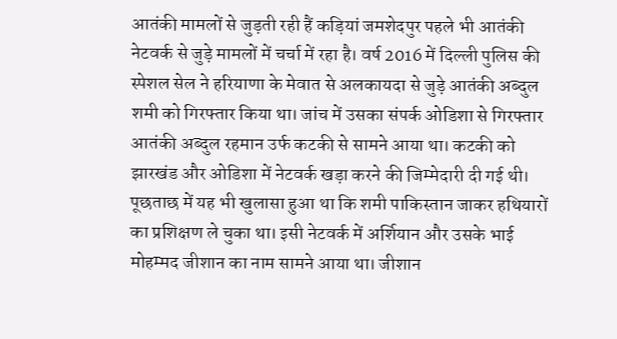आतंकी मामलों से जुड़ती रही हैं कड़ियां जमशेदपुर पहले भी आतंकी नेटवर्क से जुड़े मामलों में चर्चा में रहा है। वर्ष 2016 में दिल्ली पुलिस की स्पेशल सेल ने हरियाणा के मेवात से अलकायदा से जुड़े आतंकी अब्दुल शमी को गिरफ्तार किया था। जांच में उसका संपर्क ओडिशा से गिरफ्तार आतंकी अब्दुल रहमान उर्फ कटकी से सामने आया था। कटकी को झारखंड और ओडिशा में नेटवर्क खड़ा करने की जिम्मेदारी दी गई थी। पूछताछ में यह भी खुलासा हुआ था कि शमी पाकिस्तान जाकर हथियारों का प्रशिक्षण ले चुका था। इसी नेटवर्क में अर्शियान और उसके भाई मोहम्मद जीशान का नाम सामने आया था। जीशान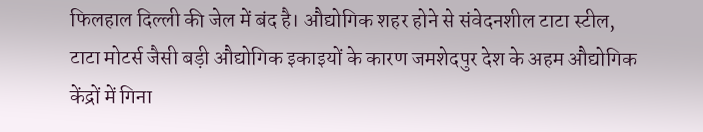फिलहाल दिल्ली की जेल में बंद है। औद्योगिक शहर होने से संवेदनशील टाटा स्टील, टाटा मोटर्स जैसी बड़ी औद्योगिक इकाइयों के कारण जमशेदपुर देश के अहम औद्योगिक केंद्रों में गिना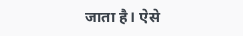जाता है। ऐसे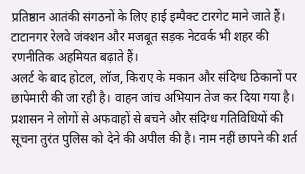प्रतिष्ठान आतंकी संगठनों के लिए हाई इम्पैक्ट टारगेट माने जाते हैं। टाटानगर रेलवे जंक्शन और मजबूत सड़क नेटवर्क भी शहर की रणनीतिक अहमियत बढ़ाते हैं।
अलर्ट के बाद होटल, लॉज, किराए के मकान और संदिग्ध ठिकानों पर छापेमारी की जा रही है। वाहन जांच अभियान तेज कर दिया गया है। प्रशासन ने लोगों से अफवाहों से बचने और संदिग्ध गतिविधियों की सूचना तुरंत पुलिस को देने की अपील की है। नाम नहीं छापने की शर्त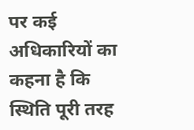पर कई अधिकारियों का कहना है कि स्थिति पूरी तरह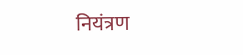नियंत्रण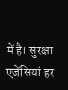में है। सुरक्षा एजेंसियां हर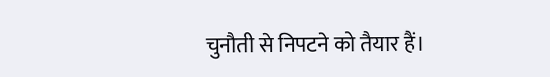चुनौती से निपटने को तैयार हैं।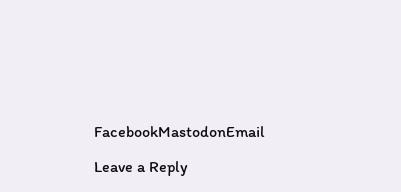FacebookMastodonEmail

Leave a Reply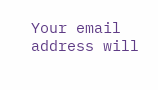Your email address will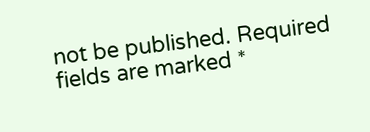not be published. Required fields are marked *